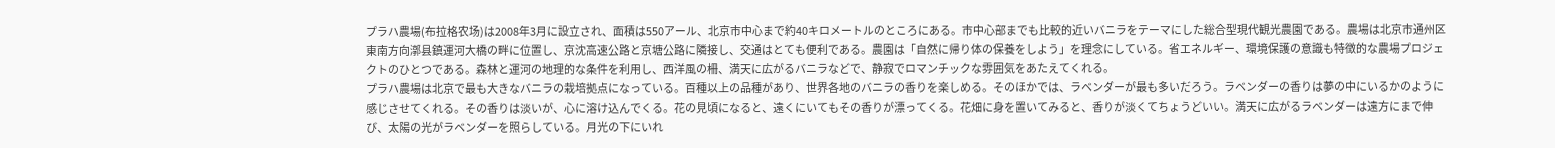プラハ農場(布拉格农场)は2008年3月に設立され、面積は550アール、北京市中心まで約40キロメートルのところにある。市中心部までも比較的近いバニラをテーマにした総合型現代観光農園である。農場は北京市通州区東南方向漷县鎮運河大橋の畔に位置し、京沈高速公路と京塘公路に隣接し、交通はとても便利である。農園は「自然に帰り体の保養をしよう」を理念にしている。省エネルギー、環境保護の意識も特徴的な農場プロジェクトのひとつである。森林と運河の地理的な条件を利用し、西洋風の柵、満天に広がるバニラなどで、静寂でロマンチックな雰囲気をあたえてくれる。
プラハ農場は北京で最も大きなバニラの栽培拠点になっている。百種以上の品種があり、世界各地のバニラの香りを楽しめる。そのほかでは、ラベンダーが最も多いだろう。ラベンダーの香りは夢の中にいるかのように感じさせてくれる。その香りは淡いが、心に溶け込んでくる。花の見頃になると、遠くにいてもその香りが漂ってくる。花畑に身を置いてみると、香りが淡くてちょうどいい。満天に広がるラベンダーは遠方にまで伸び、太陽の光がラベンダーを照らしている。月光の下にいれ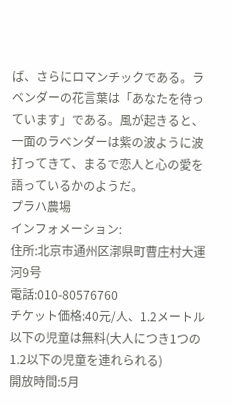ば、さらにロマンチックである。ラベンダーの花言葉は「あなたを待っています」である。風が起きると、一面のラベンダーは紫の波ように波打ってきて、まるで恋人と心の愛を語っているかのようだ。
プラハ農場
インフォメーション:
住所:北京市通州区漷県町曹庄村大運河9号
電話:010-80576760
チケット価格:40元/人、1.2メートル以下の児童は無料(大人につき1つの1.2以下の児童を連れられる)
開放時間:5月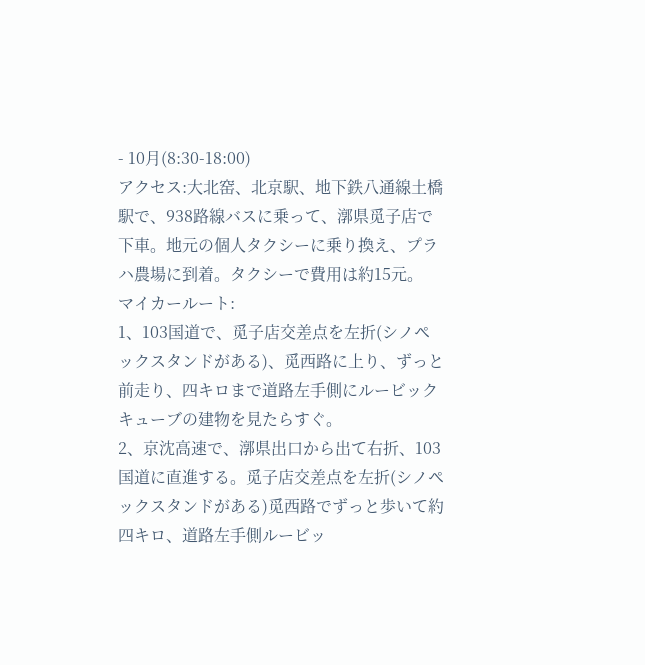- 10月(8:30-18:00)
アクセス:大北窑、北京駅、地下鉄八通線土橋駅で、938路線バスに乗って、漷県觅子店で下車。地元の個人タクシーに乗り換え、プラハ農場に到着。タクシーで費用は約15元。
マイカールート:
1、103国道で、觅子店交差点を左折(シノペックスタンドがある)、觅西路に上り、ずっと前走り、四キロまで道路左手側にルービックキューブの建物を見たらすぐ。
2、京沈高速で、漷県出口から出て右折、103国道に直進する。觅子店交差点を左折(シノペックスタンドがある)觅西路でずっと歩いて約四キロ、道路左手側ルービッ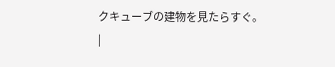クキューブの建物を見たらすぐ。
|